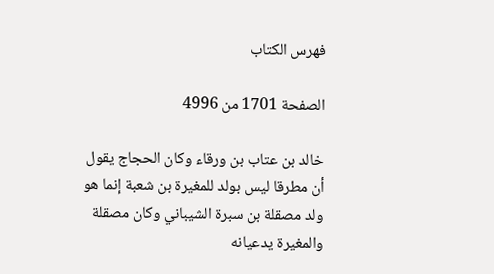فهرس الكتاب

الصفحة 1701 من 4996

خالد بن عتاب بن ورقاء وكان الحجاج يقول أن مطرقا ليس بولد للمغيرة بن شعبة إنما هو ولد مصقلة بن سبرة الشيباني وكان مصقلة والمغيرة يدعيانه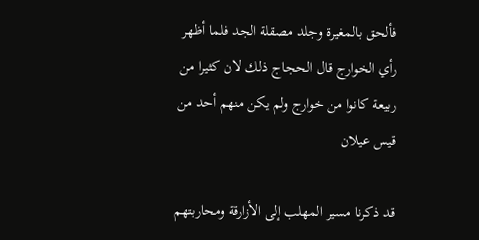فألحق بالمغيرة وجلد مصقلة الجد فلما أظهر رأي الخوارج قال الحجاج ذلك لان كثيرا من ربيعة كانوا من خوارج ولم يكن منهم أحد من قيس عيلان

قد ذكرنا مسير المهلب إلى الأزارقة ومحاربتهم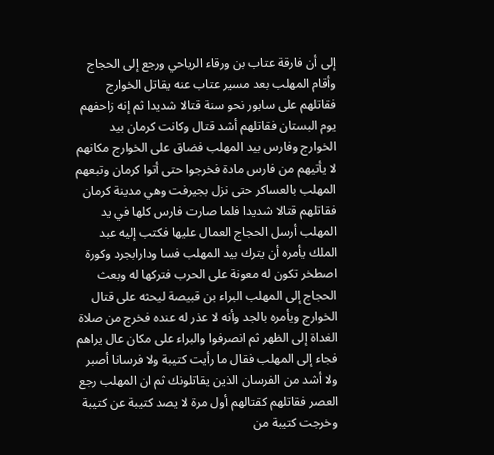إلى أن فارقة عتاب بن ورقاء الرياحي ورجع إلى الحجاج وأقام المهلب بعد مسير عتاب عنه يقاتل الخوارج فقاتلهم على سابور نحو سنة قتالا شديدا ثم إنه زاحفهم يوم البستان فقاتلهم أشد قتال وكانت كرمان بيد الخوارج وفارس بيد المهلب فضاق على الخوارج مكانهم لا يأتيهم من فارس مادة فخرجوا حتى أتوا كرمان وتبعهم المهلب بالعساكر حتى نزل بجيرفت وهي مدينة كرمان فقاتلهم قتالا شديدا فلما صارت فارس كلها في يد المهلب أرسل الحجاج العمال عليها فكتب إليه عبد الملك يأمره أن يترك بيد المهلب فسا ودارابجرد وكورة اصطخر تكون له معونة على الحرب فتركها له وبعث الحجاج إلى المهلب البراء بن قبيصة ليحثه على قتال الخوارج ويأمره بالجد وأنه لا عذر له عنده فخرج من صلاة الغداة إلى الظهر ثم انصرفوا والبراء على مكان عال يراهم فجاء إلى المهلب فقال ما رأيت كتيبة ولا فرسانا أصبر ولا أشد من الفرسان الذين يقاتلونك ثم ان المهلب رجع العصر فقاتلهم كقتالهم أول مرة لا يصد كتيبة عن كتيبة وخرجت كتيبة من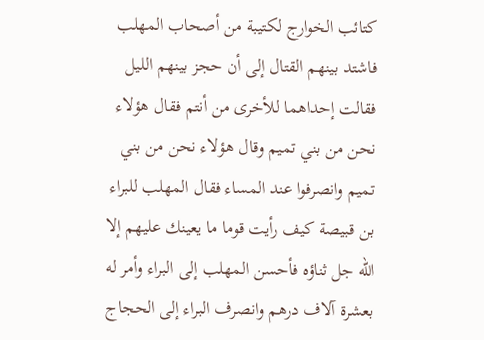كتائب الخوارج لكتيبة من أصحاب المهلب فاشتد بينهم القتال إلى أن حجز بينهم الليل فقالت إحداهما للأخرى من أنتم فقال هؤلاء نحن من بني تميم وقال هؤلاء نحن من بني تميم وانصرفوا عند المساء فقال المهلب للبراء بن قبيصة كيف رأيت قوما ما يعينك عليهم إلا الله جل ثناؤه فأحسن المهلب إلى البراء وأمر له بعشرة آلاف درهم وانصرف البراء إلى الحجاج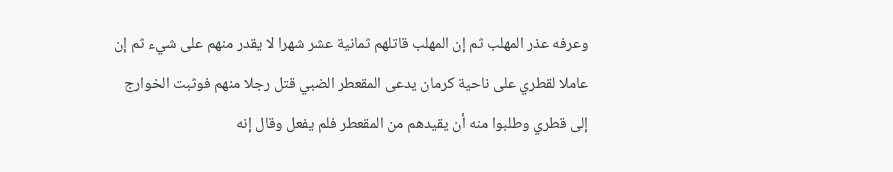وعرفه عذر المهلب ثم إن المهلب قاتلهم ثمانية عشر شهرا لا يقدر منهم على شيء ثم إن عاملا لقطري على ناحية كرمان يدعى المقعطر الضبي قتل رجلا منهم فوثبت الخوارج إلى قطري وطلبوا منه أن يقيدهم من المقعطر فلم يفعل وقال إنه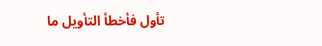تأول فأخطأ التأويل ما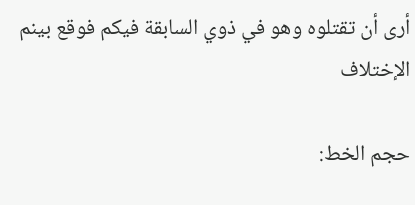أرى أن تقتلوه وهو في ذوي السابقة فيكم فوقع بينم الإختلاف

حجم الخط: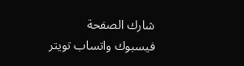شارك الصفحة
فيسبوك واتساب تويتر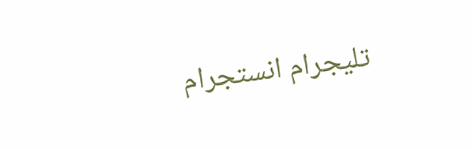تليجرام انستجرام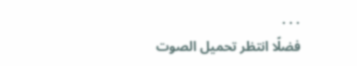. . .
فضلًا انتظر تحميل الصوت